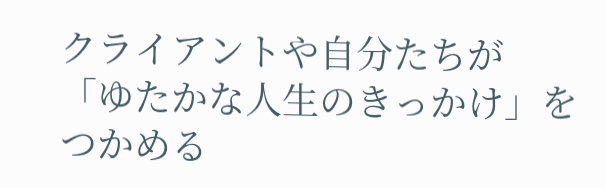クライアントや自分たちが
「ゆたかな人生のきっかけ」をつかめる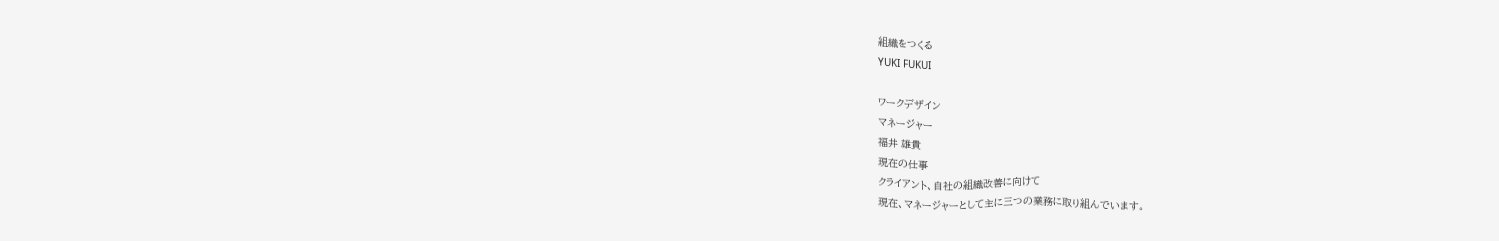組織をつくる
YUKI FUKUI

ワークデザイン
マネージャー
福井 雄貴
現在の仕事
クライアント、自社の組織改善に向けて
現在、マネージャーとして主に三つの業務に取り組んでいます。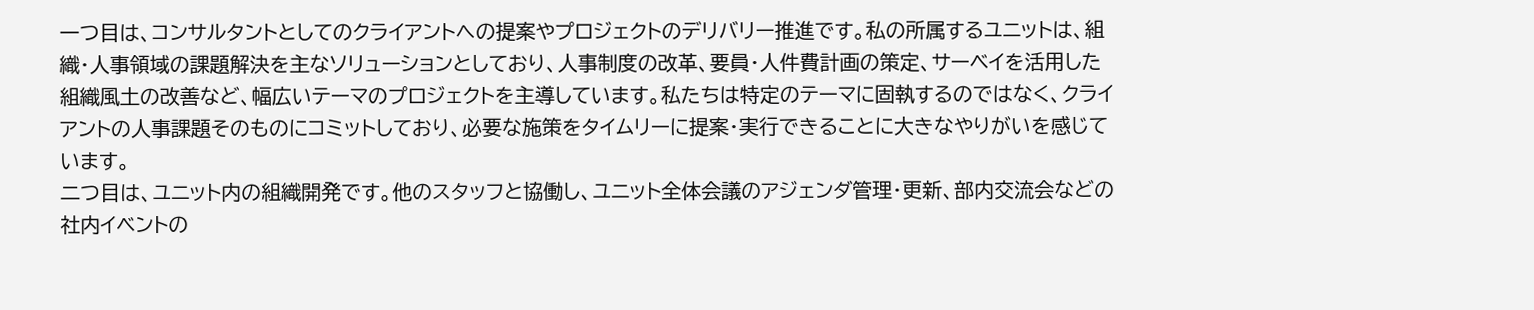一つ目は、コンサルタントとしてのクライアントへの提案やプロジェクトのデリバリー推進です。私の所属するユニットは、組織・人事領域の課題解決を主なソリューションとしており、人事制度の改革、要員・人件費計画の策定、サーベイを活用した組織風土の改善など、幅広いテーマのプロジェクトを主導しています。私たちは特定のテーマに固執するのではなく、クライアントの人事課題そのものにコミットしており、必要な施策をタイムリーに提案・実行できることに大きなやりがいを感じています。
二つ目は、ユニット内の組織開発です。他のスタッフと協働し、ユニット全体会議のアジェンダ管理・更新、部内交流会などの社内イベントの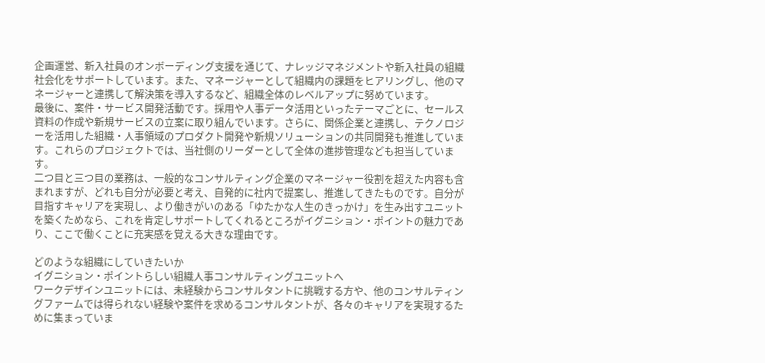企画運営、新入社員のオンボーディング支援を通じて、ナレッジマネジメントや新入社員の組織社会化をサポートしています。また、マネージャーとして組織内の課題をヒアリングし、他のマネージャーと連携して解決策を導入するなど、組織全体のレベルアップに努めています。
最後に、案件・サービス開発活動です。採用や人事データ活用といったテーマごとに、セールス資料の作成や新規サービスの立案に取り組んでいます。さらに、関係企業と連携し、テクノロジーを活用した組織・人事領域のプロダクト開発や新規ソリューションの共同開発も推進しています。これらのプロジェクトでは、当社側のリーダーとして全体の進捗管理なども担当しています。
二つ目と三つ目の業務は、一般的なコンサルティング企業のマネージャー役割を超えた内容も含まれますが、どれも自分が必要と考え、自発的に社内で提案し、推進してきたものです。自分が目指すキャリアを実現し、より働きがいのある「ゆたかな人生のきっかけ」を生み出すユニットを築くためなら、これを肯定しサポートしてくれるところがイグニション・ポイントの魅力であり、ここで働くことに充実感を覚える大きな理由です。

どのような組織にしていきたいか
イグニション・ポイントらしい組織人事コンサルティングユニットへ
ワークデザインユニットには、未経験からコンサルタントに挑戦する方や、他のコンサルティングファームでは得られない経験や案件を求めるコンサルタントが、各々のキャリアを実現するために集まっていま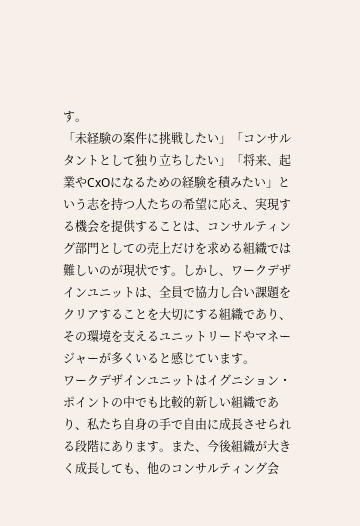す。
「未経験の案件に挑戦したい」「コンサルタントとして独り立ちしたい」「将来、起業やCxOになるための経験を積みたい」という志を持つ人たちの希望に応え、実現する機会を提供することは、コンサルティング部門としての売上だけを求める組織では難しいのが現状です。しかし、ワークデザインユニットは、全員で協力し合い課題をクリアすることを大切にする組織であり、その環境を支えるユニットリードやマネージャーが多くいると感じています。
ワークデザインユニットはイグニション・ポイントの中でも比較的新しい組織であり、私たち自身の手で自由に成長させられる段階にあります。また、今後組織が大きく成長しても、他のコンサルティング会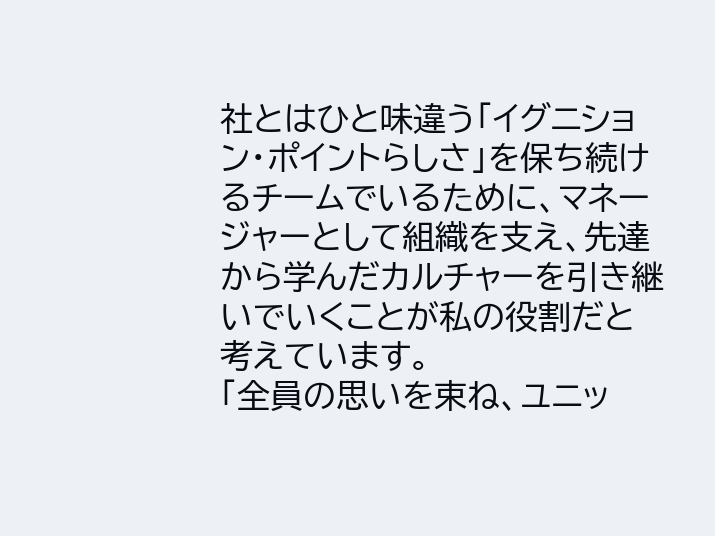社とはひと味違う「イグニション・ポイントらしさ」を保ち続けるチームでいるために、マネージャーとして組織を支え、先達から学んだカルチャーを引き継いでいくことが私の役割だと考えています。
「全員の思いを束ね、ユニッ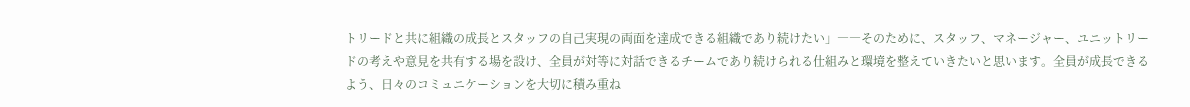トリードと共に組織の成長とスタッフの自己実現の両面を達成できる組織であり続けたい」――そのために、スタッフ、マネージャー、ユニットリードの考えや意見を共有する場を設け、全員が対等に対話できるチームであり続けられる仕組みと環境を整えていきたいと思います。全員が成長できるよう、日々のコミュニケーションを大切に積み重ね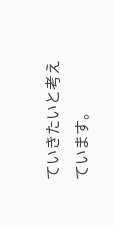ていきたいと考えています。